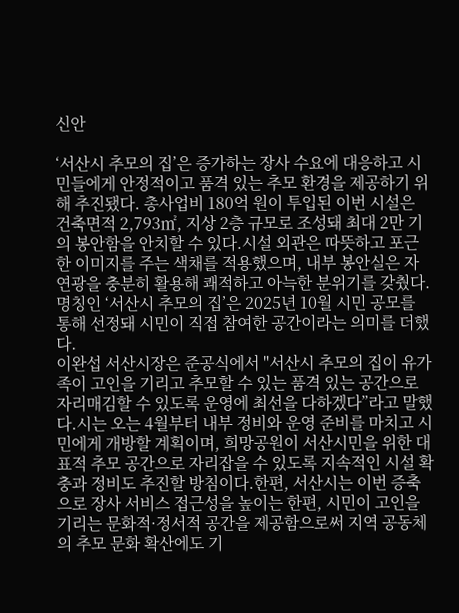신안

‘서산시 추모의 집’은 증가하는 장사 수요에 대응하고 시민들에게 안정적이고 품격 있는 추모 환경을 제공하기 위해 추진됐다. 총사업비 180억 원이 투입된 이번 시설은 건축면적 2,793㎡, 지상 2층 규모로 조성돼 최대 2만 기의 봉안함을 안치할 수 있다.시설 외관은 따뜻하고 포근한 이미지를 주는 색채를 적용했으며, 내부 봉안실은 자연광을 충분히 활용해 쾌적하고 아늑한 분위기를 갖췄다. 명칭인 ‘서산시 추모의 집’은 2025년 10월 시민 공모를 통해 선정돼 시민이 직접 참여한 공간이라는 의미를 더했다.
이완섭 서산시장은 준공식에서 "서산시 추모의 집이 유가족이 고인을 기리고 추모할 수 있는 품격 있는 공간으로 자리매김할 수 있도록 운영에 최선을 다하겠다”라고 말했다.시는 오는 4월부터 내부 정비와 운영 준비를 마치고 시민에게 개방할 계획이며, 희망공원이 서산시민을 위한 대표적 추모 공간으로 자리잡을 수 있도록 지속적인 시설 확충과 정비도 추진할 방침이다.한편, 서산시는 이번 증축으로 장사 서비스 접근성을 높이는 한편, 시민이 고인을 기리는 문화적·정서적 공간을 제공함으로써 지역 공동체의 추모 문화 확산에도 기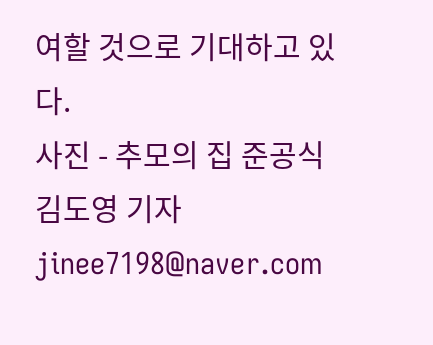여할 것으로 기대하고 있다.
사진 - 추모의 집 준공식
김도영 기자 jinee7198@naver.com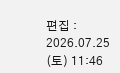편집 : 2026.07.25 (토) 11:46